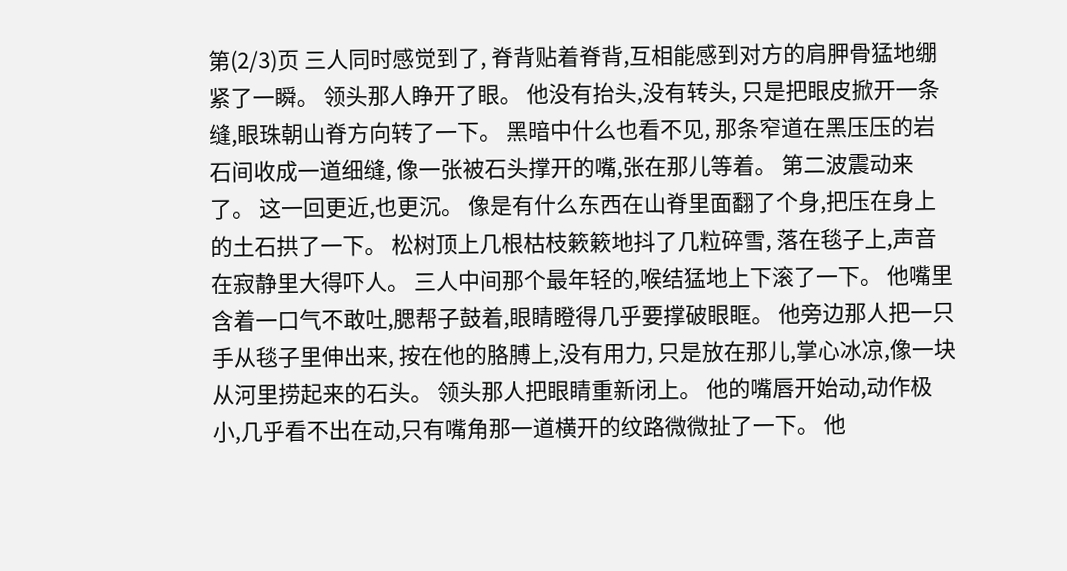第(2/3)页 三人同时感觉到了, 脊背贴着脊背,互相能感到对方的肩胛骨猛地绷紧了一瞬。 领头那人睁开了眼。 他没有抬头,没有转头, 只是把眼皮掀开一条缝,眼珠朝山脊方向转了一下。 黑暗中什么也看不见, 那条窄道在黑压压的岩石间收成一道细缝, 像一张被石头撑开的嘴,张在那儿等着。 第二波震动来了。 这一回更近,也更沉。 像是有什么东西在山脊里面翻了个身,把压在身上的土石拱了一下。 松树顶上几根枯枝簌簌地抖了几粒碎雪, 落在毯子上,声音在寂静里大得吓人。 三人中间那个最年轻的,喉结猛地上下滚了一下。 他嘴里含着一口气不敢吐,腮帮子鼓着,眼睛瞪得几乎要撑破眼眶。 他旁边那人把一只手从毯子里伸出来, 按在他的胳膊上,没有用力, 只是放在那儿,掌心冰凉,像一块从河里捞起来的石头。 领头那人把眼睛重新闭上。 他的嘴唇开始动,动作极小,几乎看不出在动,只有嘴角那一道横开的纹路微微扯了一下。 他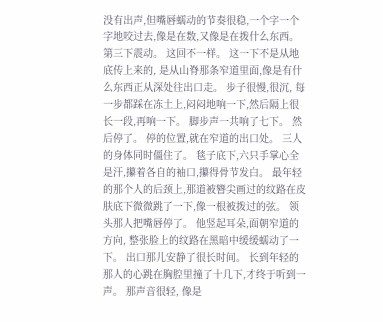没有出声,但嘴唇蠕动的节奏很稳,一个字一个字地咬过去,像是在数,又像是在拨什么东西。 第三下震动。 这回不一样。 这一下不是从地底传上来的, 是从山脊那条窄道里面,像是有什么东西正从深处往出口走。 步子很慢,很沉, 每一步都踩在冻土上,闷闷地响一下,然后隔上很长一段,再响一下。 脚步声一共响了七下。 然后停了。 停的位置,就在窄道的出口处。 三人的身体同时僵住了。 毯子底下,六只手掌心全是汗,攥着各自的袖口,攥得骨节发白。 最年轻的那个人的后颈上,那道被簪尖画过的纹路在皮肤底下微微跳了一下,像一根被拨过的弦。 领头那人把嘴唇停了。 他竖起耳朵,面朝窄道的方向, 整张脸上的纹路在黑暗中缓缓蠕动了一下。 出口那儿安静了很长时间。 长到年轻的那人的心跳在胸腔里撞了十几下,才终于听到一声。 那声音很轻, 像是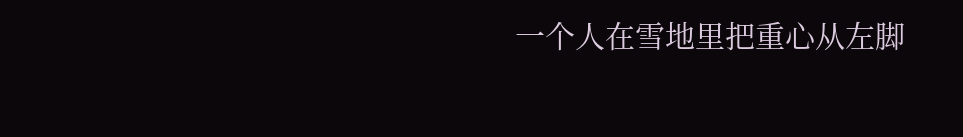一个人在雪地里把重心从左脚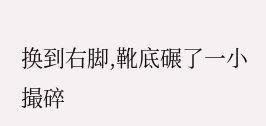换到右脚,靴底碾了一小撮碎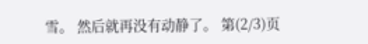雪。 然后就再没有动静了。 第(2/3)页